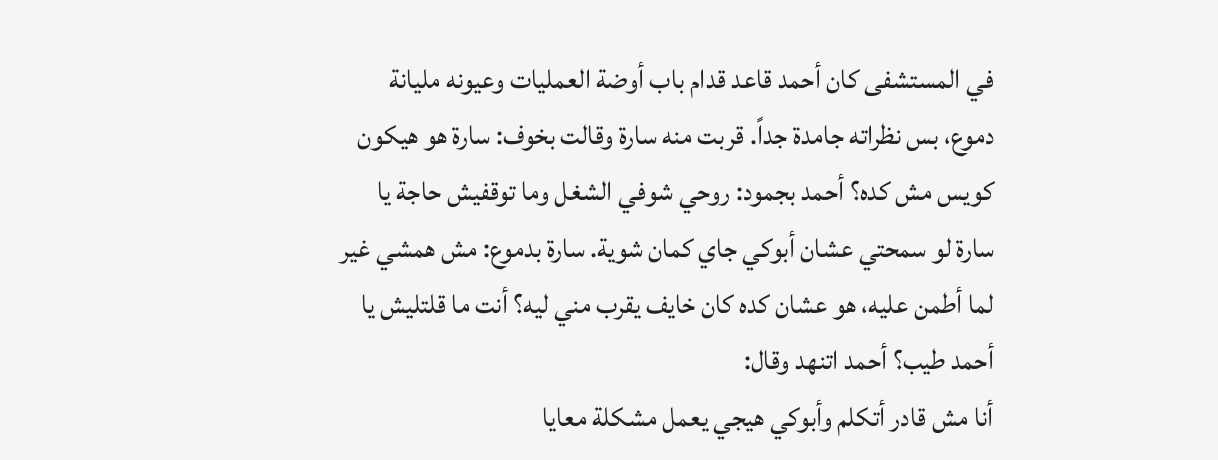في المستشفى كان أحمد قاعد قدام باب أوضة العمليات وعيونه مليانة دموع، بس نظراته جامدة جداً. قربت منه سارة وقالت بخوف: سارة هو هيكون كويس مش كده؟ أحمد بجمود: روحي شوفي الشغل وما توقفيش حاجة يا سارة لو سمحتي عشان أبوكي جاي كمان شوية. سارة بدموع: مش همشي غير لما أطمن عليه، هو عشان كده كان خايف يقرب مني ليه؟ أنت ما قلتليش يا أحمد طيب؟ أحمد اتنهد وقال:
أنا مش قادر أتكلم وأبوكي هيجي يعمل مشكلة معايا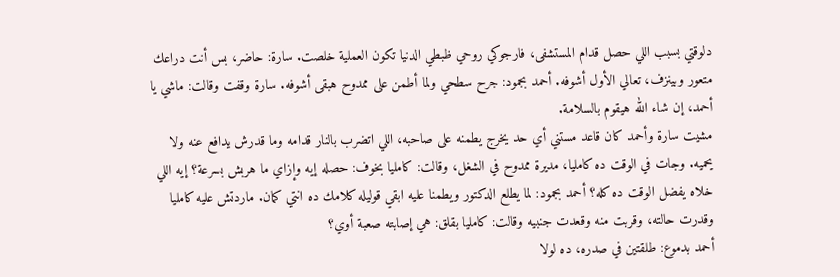دلوقتي بسبب اللي حصل قدام المستشفى، فارجوكي روحي ظبطي الدنيا تكون العملية خلصت. سارة: حاضر، بس أنت دراعك متعور وبينزف، تعالي الأول أشوفه. أحمد بجمود: جرح سطحي ولما أطمن على ممدوح هبقى أشوفه. سارة وقفت وقالت: ماشي يا أحمد، إن شاء الله هيقوم بالسلامة.
مشيت سارة وأحمد كان قاعد مستني أي حد يخرج يطمنه على صاحبه، اللي اتضرب بالنار قدامه وما قدرش يدافع عنه ولا يحميه. وجات في الوقت ده كامليا، مديرة ممدوح في الشغل، وقالت: كامليا بخوف: حصله إيه وإزاي ما هربش بسرعة؟ إيه اللي خلاه يفضل الوقت ده كله؟ أحمد بجمود: لما يطلع الدكتور ويطمنا عليه ابقي قوليله كلامك ده انتي كمان. ماردتش عليه كامليا وقدرت حالته، وقربت منه وقعدت جنبيه وقالت: كامليا بقلق: هي إصابته صعبة أوي؟
أحمد بدموع: طلقتين في صدره، ده لولا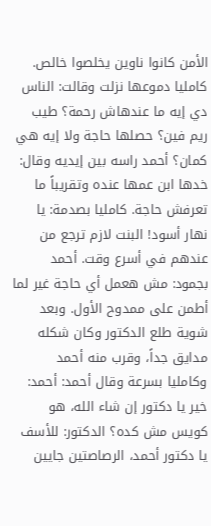الأمن كانوا ناوين يخلصوا خالص. كامليا دموعها نزلت وقالت: الناس دي إيه ما عندهاش رحمة؟ طيب ريم فين؟ حصلها حاجة ولا إيه هي كمان؟ أحمد راسه بين إيديه وقال: خدها ابن عمها عنده وتقريباً ما تعرفش حاجة. كامليا بصدمة: يا نهار أسود! البنت لازم ترجع من عندهم في أسرع وقت. أحمد بجمود: مش هعمل أي حاجة غير لما أطمن على ممدوح الأول. وبعد شوية طلع الدكتور وكان شكله مدايق جداً، وقرب منه أحمد
وكامليا بسرعة وقال أحمد: أحمد: خير يا دكتور إن شاء الله، هو كويس مش كده؟ الدكتور: للأسف يا دكتور أحمد، الرصاصتين جايين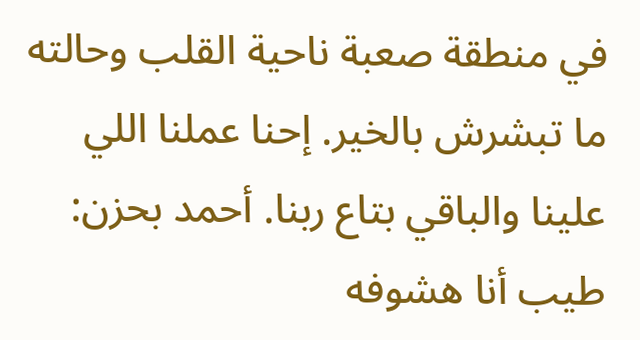في منطقة صعبة ناحية القلب وحالته ما تبشرش بالخير. إحنا عملنا اللي علينا والباقي بتاع ربنا. أحمد بحزن: طيب أنا هشوفه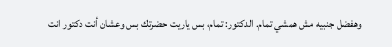وهفضل جنبيه مش همشي تمام. الدكتور: تمام، بس ياريت حضرتك بس وعشان أنت دكتور انت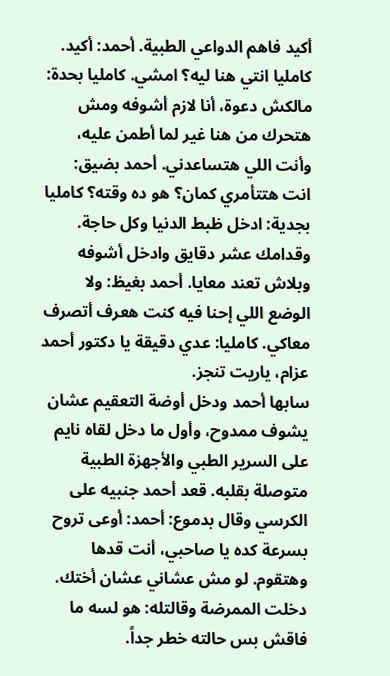أكيد فاهم الدواعي الطبية. أحمد: أكيد. كامليا انتي هنا ليه؟ امشي. كامليا بحدة:
مالكش دعوة، أنا لازم أشوفه ومش هتحرك من هنا غير لما أطمن عليه، وأنت اللي هتساعدني. أحمد بضيق: انت هتتأمري كمان؟ هو ده وقته؟ كامليا بجدية: ادخل ظبط الدنيا وكل حاجة. وقدامك عشر دقايق وادخل أشوفه وبلاش تعند معايا. أحمد بغيظ: ولا الوضع اللي إحنا فيه كنت هعرف أتصرف معاكي. كامليا: عدي دقيقة يا دكتور أحمد عزام، ياريت تنجز.
سابها أحمد ودخل أوضة التعقيم عشان يشوف ممدوح، وأول ما دخل لقاه نايم على السرير الطبي والأجهزة الطبية متوصلة بقلبه. قعد أحمد جنبيه على الكرسي وقال بدموع: أحمد: أوعى تروح بسرعة كده يا صاحبي، أنت قدها وهتقوم. لو مش عشاني عشان أختك. دخلت الممرضة وقالتله: هو لسه ما فاقش بس حالته خطر جداً.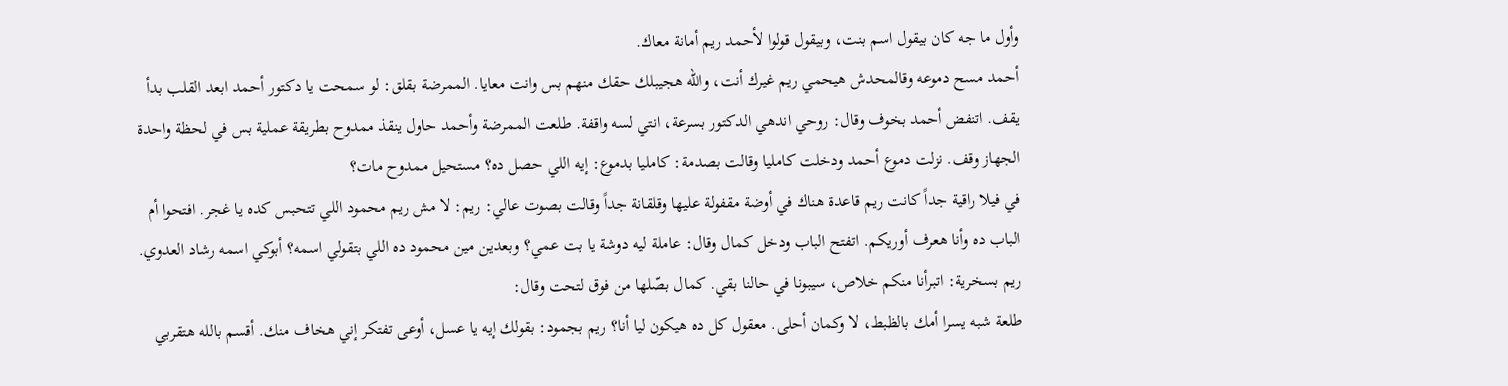وأول ما جه كان بيقول اسم بنت، وبيقول قولوا لأحمد ريم أمانة معاك.
أحمد مسح دموعه وقالمحدش هيحمي ريم غيرك أنت، والله هجيبلك حقك منهم بس وانت معايا. الممرضة بقلق: لو سمحت يا دكتور أحمد ابعد القلب بدأ يقف. اتنفض أحمد بخوف وقال: روحي اندهي الدكتور بسرعة، انتي لسه واقفة. طلعت الممرضة وأحمد حاول ينقذ ممدوح بطريقة عملية بس في لحظة واحدة الجهاز وقف. نزلت دموع أحمد ودخلت كامليا وقالت بصدمة: كامليا بدموع: إيه اللي حصل ده؟ مستحيل ممدوح مات؟
في فيلا راقية جداً كانت ريم قاعدة هناك في أوضة مقفولة عليها وقلقانة جداً وقالت بصوت عالي: ريم: لا مش ريم محمود اللي تتحبس كده يا غجر. افتحوا أم الباب ده وأنا هعرف أوريكم. اتفتح الباب ودخل كمال وقال: عاملة ليه دوشة يا بت عمي؟ وبعدين مين محمود ده اللي بتقولي اسمه؟ أبوكي اسمه رشاد العدوي. ريم بسخرية: اتبرأنا منكم خلاص، سيبونا في حالنا بقي. كمال بصّلها من فوق لتحت وقال:
طلعة شبه يسرا أمك بالظبط، لا وكمان أحلى. معقول كل ده هيكون ليا أنا؟ ريم بجمود: بقولك إيه يا عسل، أوعى تفتكر إني هخاف منك. أقسم بالله هتقربي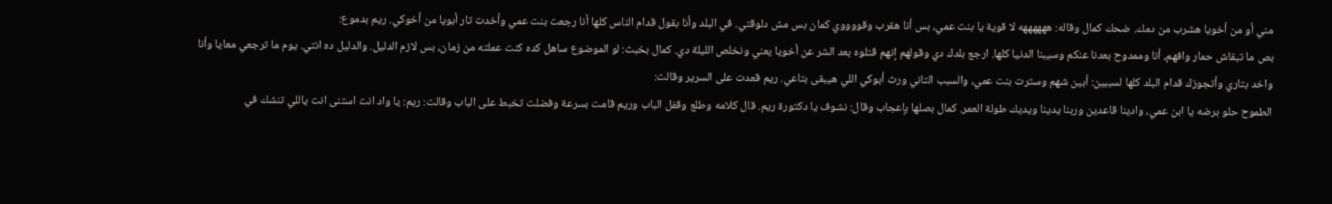مني أو من أخويا هشرب من دمك. ضحك كمال وقاله: ههههههه لا قوية يا بنت عمي، بس أنا هقرب وقووووي كمان بس مش دلوقتي. في البلد وأنا بقول قدام الناس كلها أنا رجعت بنت عمي وأخدت تار أبويا من أخوكي. ريم بدموع:
بص ما تبقاش حمار وافهم، أنا وممدوح بعدنا عنكم وسيبنا الدنيا كلها. ارجع بلدك دي وقولهم إنهم قتلوه بعد الشر عن أخويا يعني ونخلص الليلة دي. كمال بخبث: لو الموضوع ساهل كده كنت عملته من زمان، بس لازم الدليل. والدليل ده انتي. يوم ما ترجعي معايا وأنا واخد بتاري وأتجوزك قدام البلد كلها لسببين: أبين شهم وسترت بنت عمي، والسبب التاني ورث أبوكي اللي هيبقى بتاعي. ريم قعدت على السرير وقالت:
الطموح حلو برضه يا ابن عمي، وادينا قاعدين وربنا يدينا ويديك طولة العمر. كمال بصلها بإعجاب وقال: نشوف يا دكتورة ريم. قال كلامه وطلع وقفل الباب وريم قامت بسرعة وفضلت تخبط على الباب وقالت: ريم: يا واد انت استنى انت ياللي تنشك في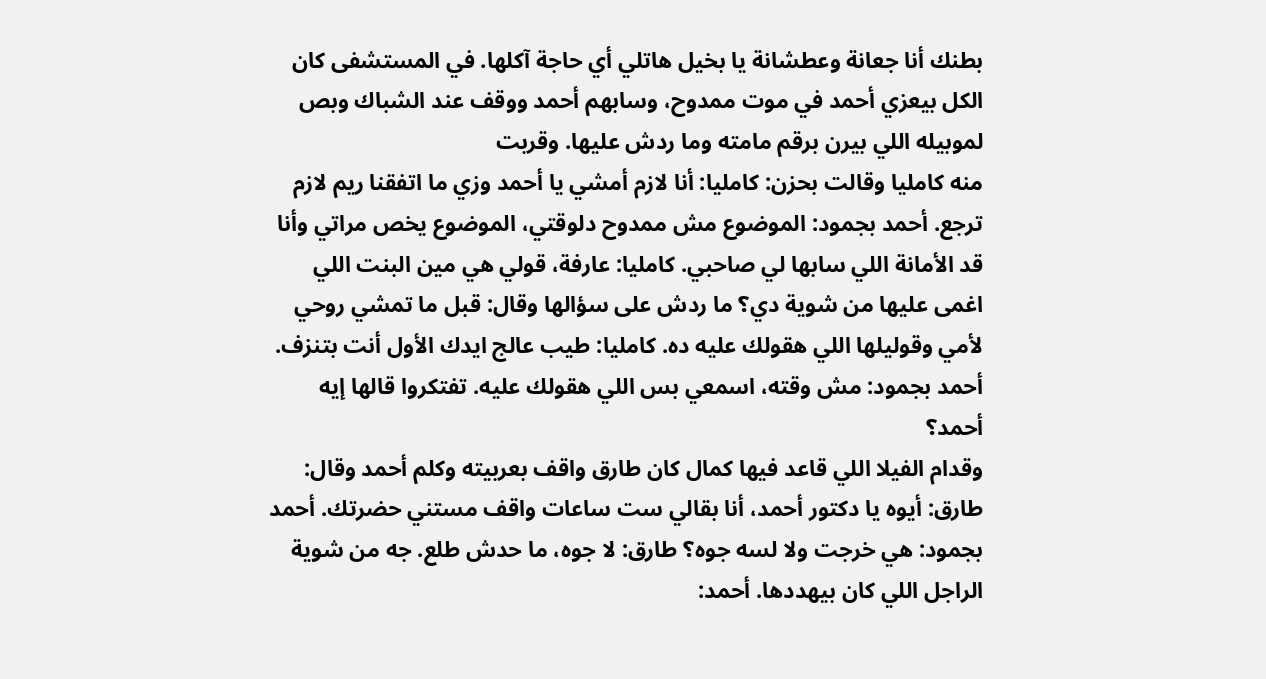بطنك أنا جعانة وعطشانة يا بخيل هاتلي أي حاجة آكلها. في المستشفى كان الكل بيعزي أحمد في موت ممدوح، وسابهم أحمد ووقف عند الشباك وبص لموبيله اللي بيرن برقم مامته وما ردش عليها. وقربت
منه كامليا وقالت بحزن: كامليا: أنا لازم أمشي يا أحمد وزي ما اتفقنا ريم لازم ترجع. أحمد بجمود: الموضوع مش ممدوح دلوقتي، الموضوع يخص مراتي وأنا قد الأمانة اللي سابها لي صاحبي. كامليا: عارفة، قولي هي مين البنت اللي اغمى عليها من شوية دي؟ ما ردش على سؤالها وقال: قبل ما تمشي روحي لأمي وقوليلها اللي هقولك عليه ده. كامليا: طيب عالج ايدك الأول أنت بتنزف. أحمد بجمود: مش وقته، اسمعي بس اللي هقولك عليه. تفتكروا قالها إيه أحمد؟
وقدام الفيلا اللي قاعد فيها كمال كان طارق واقف بعربيته وكلم أحمد وقال: طارق: أيوه يا دكتور أحمد، أنا بقالي ست ساعات واقف مستني حضرتك. أحمد بجمود: هي خرجت ولا لسه جوه؟ طارق: لا جوه، ما حدش طلع. جه من شوية الراجل اللي كان بيهددها. أحمد: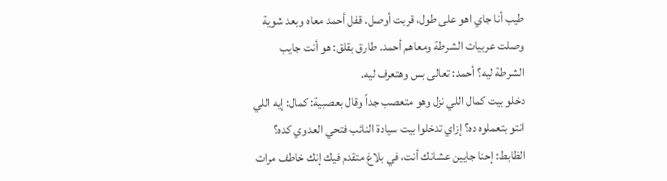طيب أنا جاي اهو على طول، قربت أوصل. قفل أحمد معاه وبعد شوية وصلت عربيات الشرطة ومعاهم أحمد. طارق بقلق: هو أنت جايب الشرطة ليه؟ أحمد: تعالى بس وهتعرف ليه.
دخلو بيت كمال اللي نزل وهو متعصب جداً وقال بعصبية: كمال: إيه اللي انتو بتعملوه ده؟ إزاي تدخلوا بيت سيادة النائب فتحي العدوي كده؟ الظابط: إحنا جايين عشانك أنت، في بلاغ متقدم فيك إنك خاطف مرات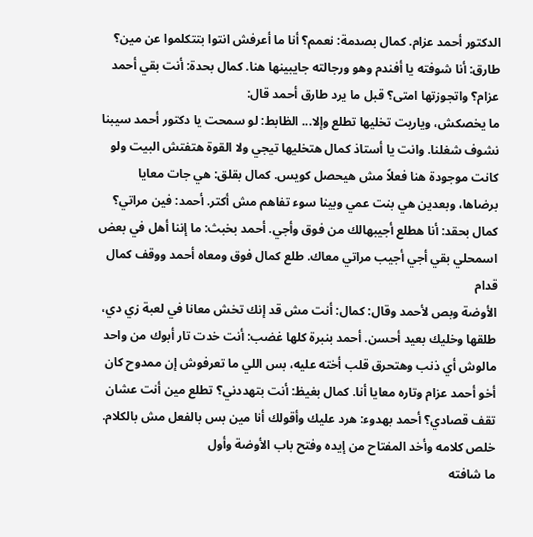الدكتور أحمد عزام. كمال بصدمة: نعمم؟ أنا ما أعرفش انتوا بتتكلموا عن مين؟ طارق: أنا شوفته يا أفندم وهو ورجالته جايبينها هنا. كمال بحدة: أنت بقي أحمد عزام؟ واتجوزتها امتى؟ قبل ما يرد طارق أحمد قال:
ما يخصكش، وياريت تخليها تطلع وإلا... الظابط: لو سمحت يا دكتور أحمد سيبنا نشوف شغلنا. وانت يا أستاذ كمال هتخليها تيجي ولا القوة هتفتش البيت ولو كانت موجودة هنا فعلاً مش هيحصل كويس. كمال بقلق: هي جات معايا برضاها، وبعدين هي بنت عمي وبينا سوء تفاهم مش أكتر. أحمد: فين مراتي؟ كمال بحقد: أنا هطلع أجيبهالك من فوق وأجي. أحمد بخبث: ما إننا أهل في بعض اسمحلي بقي أجي أجيب مراتي معاك. طلع كمال فوق ومعاه أحمد ووقف كمال قدام
الأوضة وبص لأحمد وقال: كمال: أنت مش قد إنك تخش معانا في لعبة زي دي، طلقها وخليك بعيد أحسن. أحمد بنبرة كلها غضب: أنت خدت تار أبوك من واحد مالوش أي ذنب وهتحرق قلب أخته عليه، بس اللي ما تعرفوش إن ممدوح كان أخو أحمد عزام وتاره معايا أنا. كمال بغيظ: أنت بتهددني؟ تطلع مين أنت عشان تقف قصادي؟ أحمد بهدوء: هرد عليك وأقولك أنا مين بس بالفعل مش بالكلام. خلص كلامه وأخد المفتاح من إيده وفتح باب الأوضة وأول
ما شافته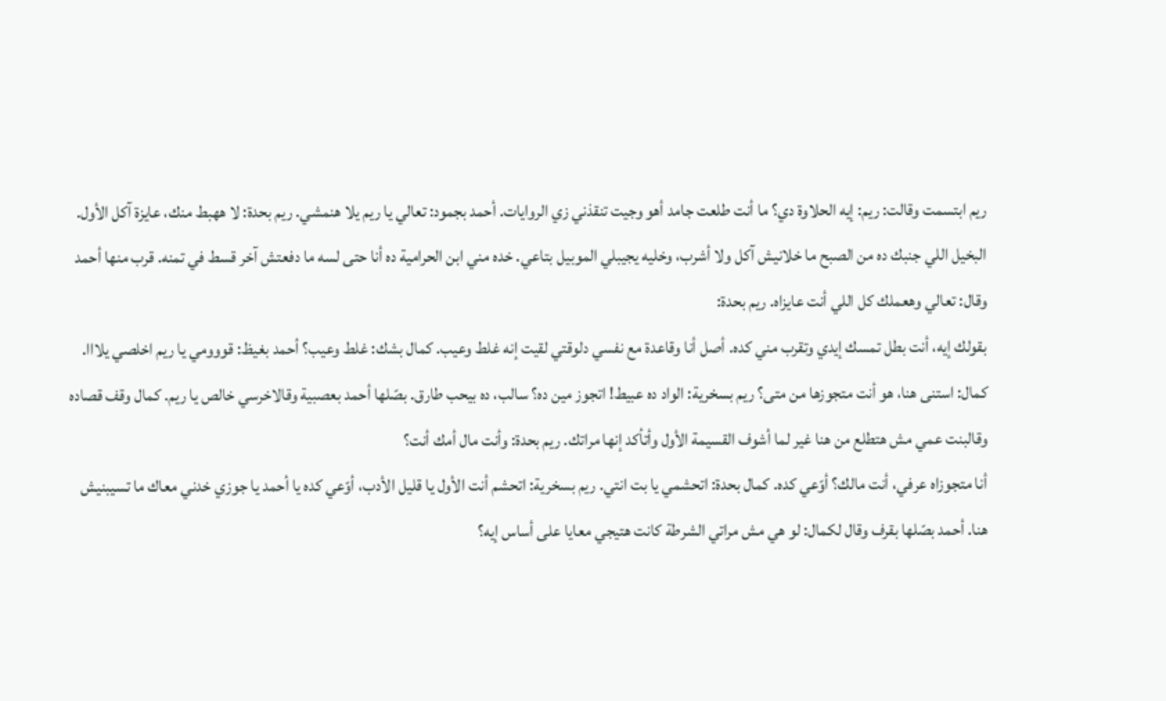ريم ابتسمت وقالت: ريم: إيه الحلاوة دي؟ ما أنت طلعت جامد أهو وجيت تنقذني زي الروايات. أحمد بجمود: تعالي يا ريم يلا هنمشي. ريم بحدة: لا ههبط منك، عايزة آكل الأول. البخيل اللي جنبك ده من الصبح ما خلانيش آكل ولا أشرب، وخليه يجيبلي الموبيل بتاعي. خده مني ابن الحرامية ده أنا حتى لسه ما دفعتش آخر قسط في تمنه. قرب منها أحمد وقال: تعالي وهعملك كل اللي أنت عايزاه. ريم بحدة:
بقولك إيه، أنت بطل تمسك إيدي وتقرب مني كده. أصل أنا وقاعدة مع نفسي دلوقتي لقيت إنه غلط وعيب. كمال بشك: غلط وعيب؟ أحمد بغيظ: قووومي يا ريم اخلصي يلااا. كمال: استنى هنا، هو أنت متجوزها من متى؟ ريم بسخرية: الواد ده عبيط! اتجوز مين ده؟ سالب، ده بيحب طارق. بصّلها أحمد بعصبية وقالاخرسي خالص يا ريم. كمال وقف قصاده وقالبنت عمي مش هتطلع من هنا غير لما أشوف القسيمة الأول وأتأكد إنها مراتك. ريم بحدة: وأنت مال أمك أنت؟
أنا متجوزاه عرفي، أنت مالك؟ أوّعي كده. كمال بحدة: اتحشمي يا بت انتي. ريم بسخرية: اتحشم أنت الأول يا قليل الأدب، أوّعي كده يا أحمد يا جوزي خدني معاك ما تسيبنيش هنا. أحمد بصّلها بقرف وقال لكمال: لو هي مش مراتي الشرطة كانت هتيجي معايا على أساس إيه؟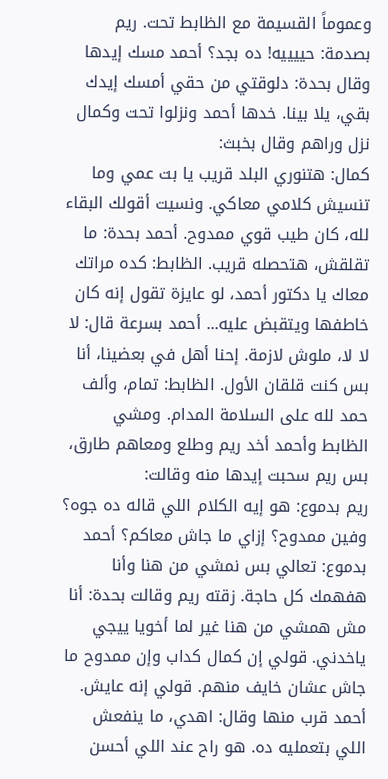وعموماً القسيمة مع الظابط تحت. ريم بصدمة: حييييه! ده بجد؟ أحمد مسك إيدها وقال بحدة: دلوقتي من حقي أمسك إيدك بقي، يلا بينا. خدها أحمد ونزلوا تحت وكمال نزل وراهم وقال بخبث:
كمال: هتنوري البلد قريب يا بت عمي وما تنسيش كلامي معاكي. ونسيت أقولك البقاء لله، كان طيب قوي ممدوح. أحمد بحدة: ما تقلقش، هتحصله قريب. الظابط: كده مراتك معاك يا دكتور أحمد، لو عايزة تقول إنه كان خاطفها ويتقبض عليه... أحمد بسرعة قال: لا لا لا، ملوش لازمة. إحنا أهل في بعضينا، أنا بس كنت قلقان الأول. الظابط: تمام، وألف حمد لله على السلامة المدام. ومشي الظابط وأحمد أخد ريم وطلع ومعاهم طارق، بس ريم سحبت إيدها منه وقالت:
ريم بدموع: هو إيه الكلام اللي قاله ده جوه؟ وفين ممدوح؟ إزاي ما جاش معاكم؟ أحمد بدموع: تعالي بس نمشي من هنا وأنا هفهمك كل حاجة. زقته ريم وقالت بحدة: أنا مش همشي من هنا غير لما أخويا ييجي ياخدني. قولي إن كمال كداب وإن ممدوح ما جاش عشان خايف منهم. قولي إنه عايش. أحمد قرب منها وقال: اهدي، ما ينفعش اللي بتعمليه ده. هو راح عند اللي أحسن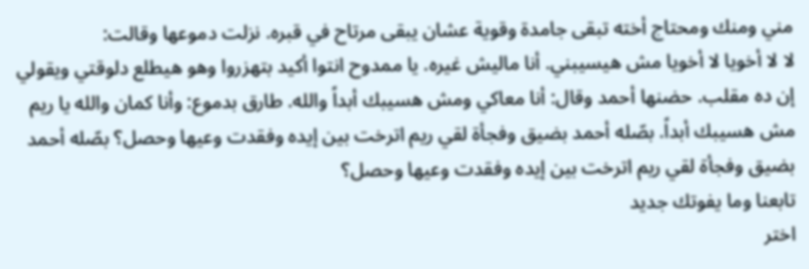مني ومنك ومحتاج أخته تبقى جامدة وقوية عشان يبقى مرتاح في قبره. نزلت دموعها وقالت:
لا لا أخويا لا أخويا مش هيسيبني. أنا ماليش غيره. يا ممدوح انتوا أكيد بتهزروا وهو هيطلع دلوقتي ويقولي إن ده مقلب. حضنها أحمد وقال: أنا معاكي ومش هسيبك أبداً والله. طارق بدموع: وأنا كمان والله يا ريم مش هسيبك أبداً. بصّله أحمد بضيق وفجأة لقي ريم اترخت بين إيده وفقدت وعيها وحصل؟ بصّله أحمد بضيق وفجأة لقي ريم اترخت بين إيده وفقدت وعيها وحصل؟
تابعنا وما يفوتك جديد
اختر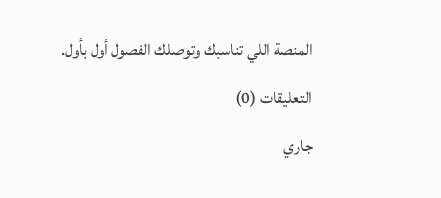المنصة اللي تناسبك وتوصلك الفصول أول بأول.
التعليقات (0)
جاري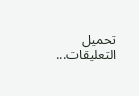تحميل التعليقات...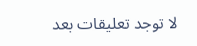لا توجد تعليقات بعد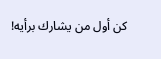كن أول من يشارك برأيه!